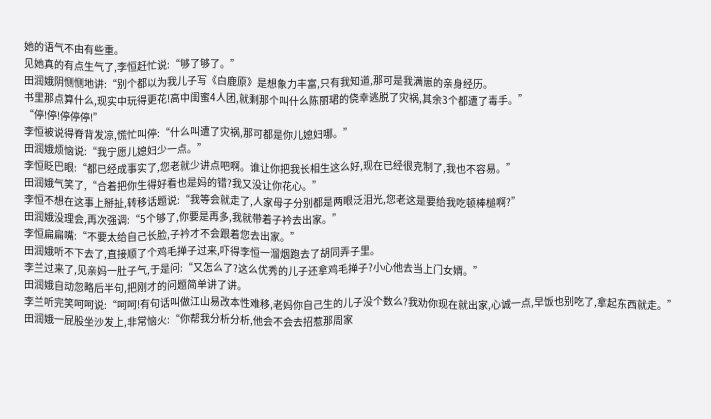她的语气不由有些重。
见她真的有点生气了,李恒赶忙说:“够了够了。”
田润娥阴恻恻地讲:“别个都以为我儿子写《白鹿原》是想象力丰富,只有我知道,那可是我满崽的亲身经历。
书里那点算什么,现实中玩得更花!高中闺蜜4人团,就剩那个叫什么陈丽珺的侥幸逃脱了灾祸,其余3个都遭了毒手。”
“停!停!停停停!”
李恒被说得脊背发凉,慌忙叫停:“什么叫遭了灾祸,那可都是你儿媳妇哪。”
田润娥烦恼说:“我宁愿儿媳妇少一点。”
李恒眨巴眼:“都已经成事实了,您老就少讲点吧啊。谁让你把我长相生这么好,现在已经很克制了,我也不容易。”
田润娥气笑了,“合着把你生得好看也是妈的错?我又没让你花心。”
李恒不想在这事上掰扯,转移话题说:“我等会就走了,人家母子分别都是两眼泛泪光,您老这是要给我吃顿棒槌啊?”
田润娥没理会,再次强调:“5个够了,你要是再多,我就带着子衿去出家。”
李恒扁扁嘴:“不要太给自己长脸,子衿才不会跟着您去出家。”
田润娥听不下去了,直接顺了个鸡毛掸子过来,吓得李恒一溜烟跑去了胡同弄子里。
李兰过来了,见亲妈一肚子气,于是问:“又怎么了?这么优秀的儿子还拿鸡毛掸子?小心他去当上门女婿。”
田润娥自动忽略后半句,把刚才的问题简单讲了讲。
李兰听完笑呵呵说:“呵呵!有句话叫做江山易改本性难移,老妈你自己生的儿子没个数么?我劝你现在就出家,心诚一点,早饭也别吃了,拿起东西就走。”
田润娥一屁股坐沙发上,非常恼火:“你帮我分析分析,他会不会去招惹那周家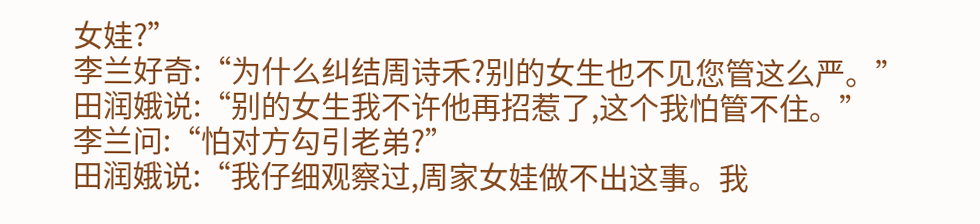女娃?”
李兰好奇:“为什么纠结周诗禾?别的女生也不见您管这么严。”
田润娥说:“别的女生我不许他再招惹了,这个我怕管不住。”
李兰问:“怕对方勾引老弟?”
田润娥说:“我仔细观察过,周家女娃做不出这事。我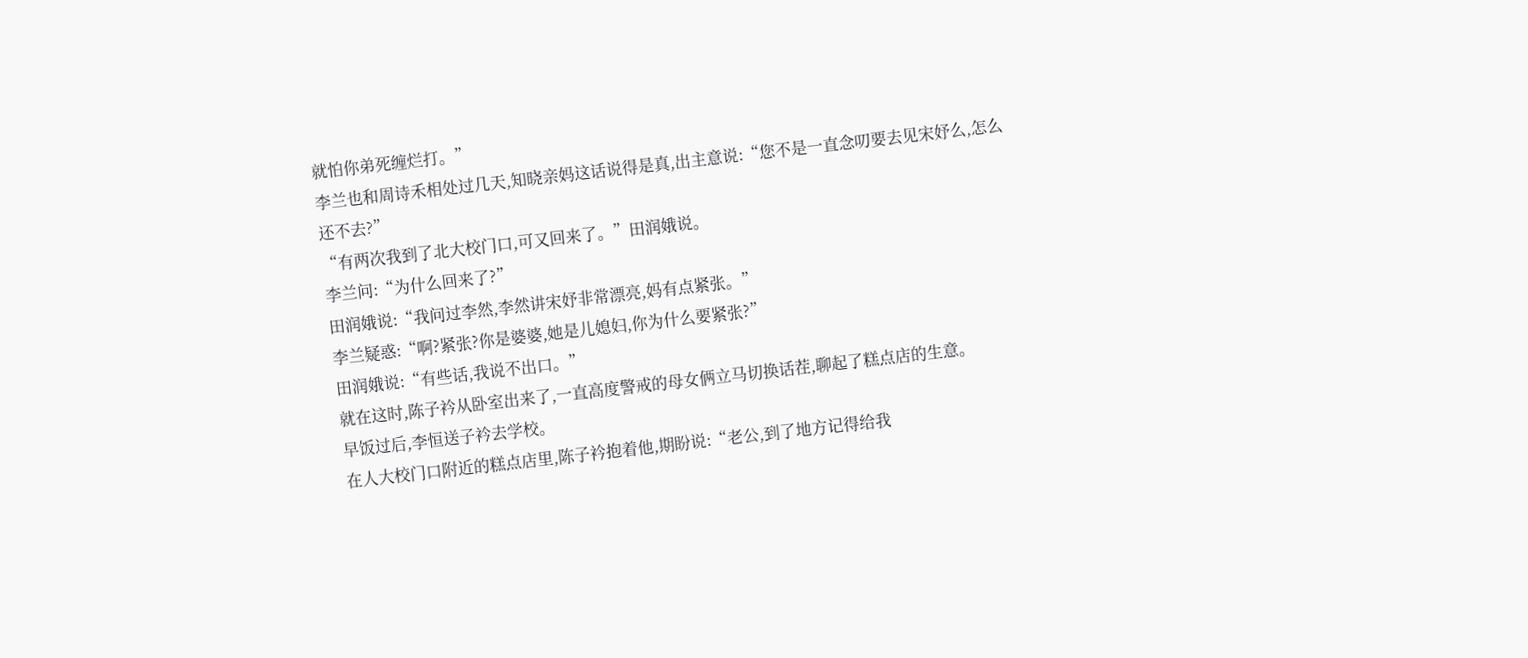就怕你弟死缠烂打。”
李兰也和周诗禾相处过几天,知晓亲妈这话说得是真,出主意说:“您不是一直念叨要去见宋妤么,怎么还不去?”
“有两次我到了北大校门口,可又回来了。”田润娥说。
李兰问:“为什么回来了?”
田润娥说:“我问过李然,李然讲宋妤非常漂亮,妈有点紧张。”
李兰疑惑:“啊?紧张?你是婆婆,她是儿媳妇,你为什么要紧张?”
田润娥说:“有些话,我说不出口。”
就在这时,陈子衿从卧室出来了,一直高度警戒的母女俩立马切换话茬,聊起了糕点店的生意。
早饭过后,李恒送子衿去学校。
在人大校门口附近的糕点店里,陈子衿抱着他,期盼说:“老公,到了地方记得给我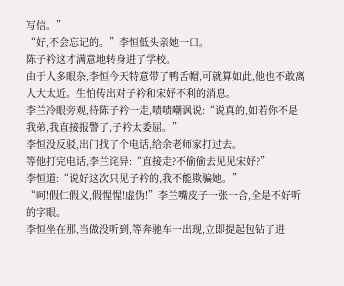写信。”
“好,不会忘记的。”李恒低头亲她一口。
陈子衿这才满意地转身进了学校。
由于人多眼杂,李恒今天特意带了鸭舌帽,可就算如此,他也不敢离人大太近。生怕传出对子衿和宋妤不利的消息。
李兰冷眼旁观,待陈子衿一走,啧啧嘲讽说:“说真的,如若你不是我弟,我直接报警了,子衿太委屈。”
李恒没反驳,出门找了个电话,给余老师家打过去。
等他打完电话,李兰诧异:“直接走?不偷偷去见见宋妤?”
李恒道:“说好这次只见子衿的,我不能欺骗她。”
“呵!假仁假义,假惺惺!虚伪!”李兰嘴皮子一张一合,全是不好听的字眼。
李恒坐在那,当做没听到,等奔驰车一出现,立即提起包钻了进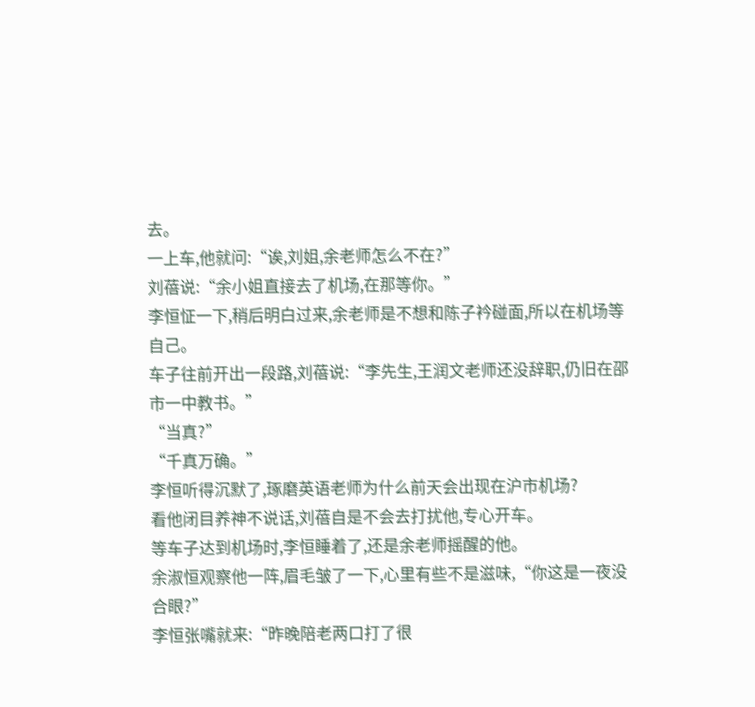去。
一上车,他就问:“诶,刘姐,余老师怎么不在?”
刘蓓说:“余小姐直接去了机场,在那等你。”
李恒怔一下,稍后明白过来,余老师是不想和陈子衿碰面,所以在机场等自己。
车子往前开出一段路,刘蓓说:“李先生,王润文老师还没辞职,仍旧在邵市一中教书。”
“当真?”
“千真万确。”
李恒听得沉默了,琢磨英语老师为什么前天会出现在沪市机场?
看他闭目养神不说话,刘蓓自是不会去打扰他,专心开车。
等车子达到机场时,李恒睡着了,还是余老师摇醒的他。
余淑恒观察他一阵,眉毛皱了一下,心里有些不是滋味,“你这是一夜没合眼?”
李恒张嘴就来:“昨晚陪老两口打了很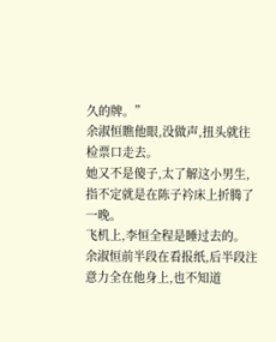久的牌。”
余淑恒瞧他眼,没做声,扭头就往检票口走去。
她又不是傻子,太了解这小男生,指不定就是在陈子衿床上折腾了一晚。
飞机上,李恒全程是睡过去的。
余淑恒前半段在看报纸,后半段注意力全在他身上,也不知道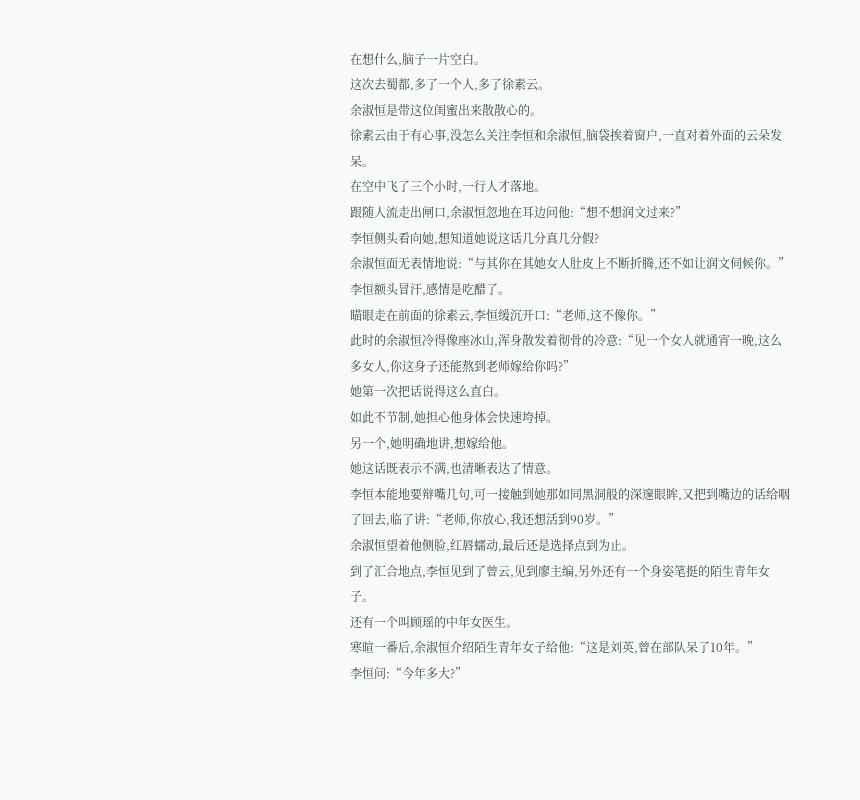在想什么,脑子一片空白。
这次去蜀都,多了一个人,多了徐素云。
余淑恒是带这位闺蜜出来散散心的。
徐素云由于有心事,没怎么关注李恒和余淑恒,脑袋挨着窗户,一直对着外面的云朵发呆。
在空中飞了三个小时,一行人才落地。
跟随人流走出闸口,余淑恒忽地在耳边问他:“想不想润文过来?”
李恒侧头看向她,想知道她说这话几分真几分假?
余淑恒面无表情地说:“与其你在其她女人肚皮上不断折腾,还不如让润文伺候你。”
李恒额头冒汗,感情是吃醋了。
瞄眼走在前面的徐素云,李恒缓沉开口:“老师,这不像你。”
此时的余淑恒冷得像座冰山,浑身散发着彻骨的冷意:“见一个女人就通宵一晚,这么多女人,你这身子还能熬到老师嫁给你吗?”
她第一次把话说得这么直白。
如此不节制,她担心他身体会快速垮掉。
另一个,她明确地讲,想嫁给他。
她这话既表示不满,也清晰表达了情意。
李恒本能地要辩嘴几句,可一接触到她那如同黑洞般的深邃眼眸,又把到嘴边的话给咽了回去,临了讲:“老师,你放心,我还想活到90岁。”
余淑恒望着他侧脸,红唇蠕动,最后还是选择点到为止。
到了汇合地点,李恒见到了曾云,见到廖主编,另外还有一个身姿笔挺的陌生青年女子。
还有一个叫顾瑶的中年女医生。
寒暄一番后,余淑恒介绍陌生青年女子给他:“这是刘英,曾在部队呆了10年。”
李恒问:“今年多大?”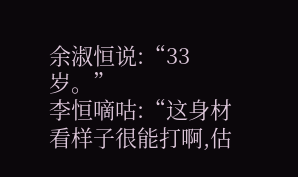余淑恒说:“33岁。”
李恒嘀咕:“这身材看样子很能打啊,估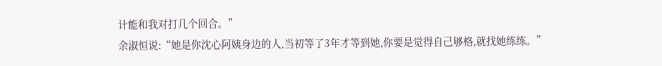计能和我对打几个回合。”
余淑恒说:“她是你沈心阿姨身边的人,当初等了3年才等到她,你要是觉得自己够格,就找她练练。”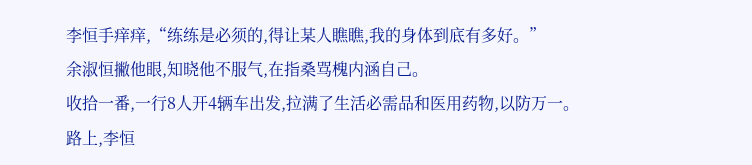李恒手痒痒,“练练是必须的,得让某人瞧瞧,我的身体到底有多好。”
余淑恒撇他眼,知晓他不服气,在指桑骂槐内涵自己。
收拾一番,一行8人开4辆车出发,拉满了生活必需品和医用药物,以防万一。
路上,李恒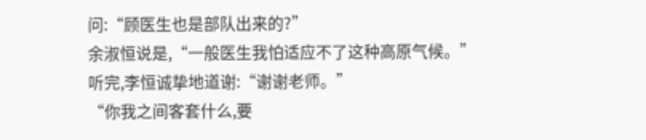问:“顾医生也是部队出来的?”
余淑恒说是,“一般医生我怕适应不了这种高原气候。”
听完,李恒诚挚地道谢:“谢谢老师。”
“你我之间客套什么,要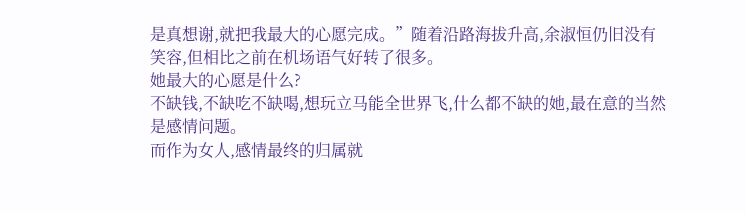是真想谢,就把我最大的心愿完成。”随着沿路海拔升高,余淑恒仍旧没有笑容,但相比之前在机场语气好转了很多。
她最大的心愿是什么?
不缺钱,不缺吃不缺喝,想玩立马能全世界飞,什么都不缺的她,最在意的当然是感情问题。
而作为女人,感情最终的归属就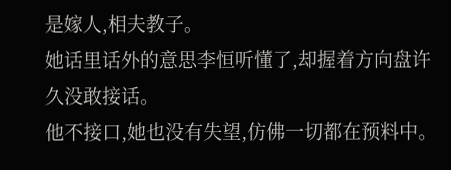是嫁人,相夫教子。
她话里话外的意思李恒听懂了,却握着方向盘许久没敢接话。
他不接口,她也没有失望,仿佛一切都在预料中。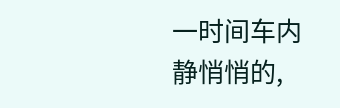一时间车内静悄悄的,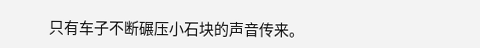只有车子不断碾压小石块的声音传来。